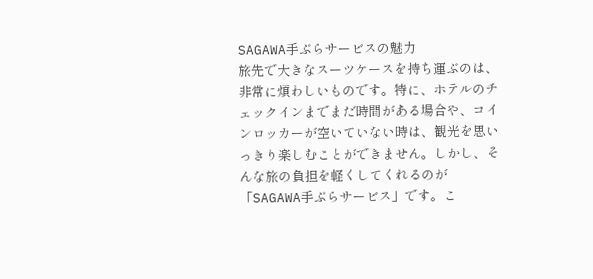SAGAWA手ぶらサービスの魅力
旅先で大きなスーツケースを持ち運ぶのは、非常に煩わしいものです。特に、ホテルのチェックインまでまだ時間がある場合や、コインロッカーが空いていない時は、観光を思いっきり楽しむことができません。しかし、そんな旅の負担を軽くしてくれるのが「SAGAWA手ぶらサービス」です。こ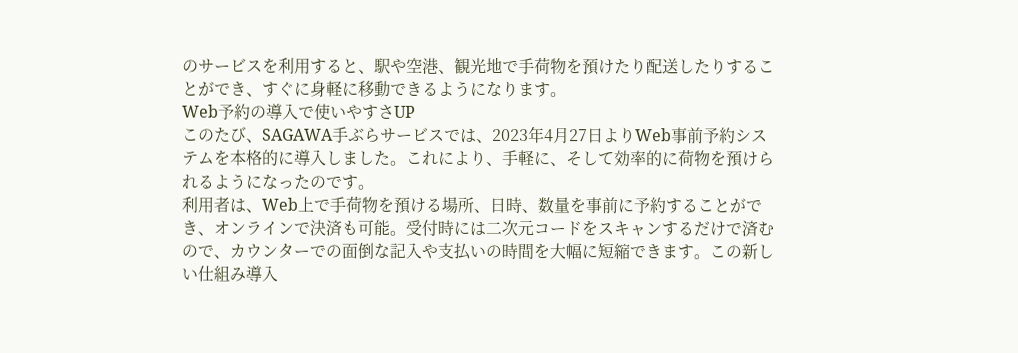のサービスを利用すると、駅や空港、観光地で手荷物を預けたり配送したりすることができ、すぐに身軽に移動できるようになります。
Web予約の導入で使いやすさUP
このたび、SAGAWA手ぶらサービスでは、2023年4月27日よりWeb事前予約システムを本格的に導入しました。これにより、手軽に、そして効率的に荷物を預けられるようになったのです。
利用者は、Web上で手荷物を預ける場所、日時、数量を事前に予約することができ、オンラインで決済も可能。受付時には二次元コードをスキャンするだけで済むので、カウンターでの面倒な記入や支払いの時間を大幅に短縮できます。この新しい仕組み導入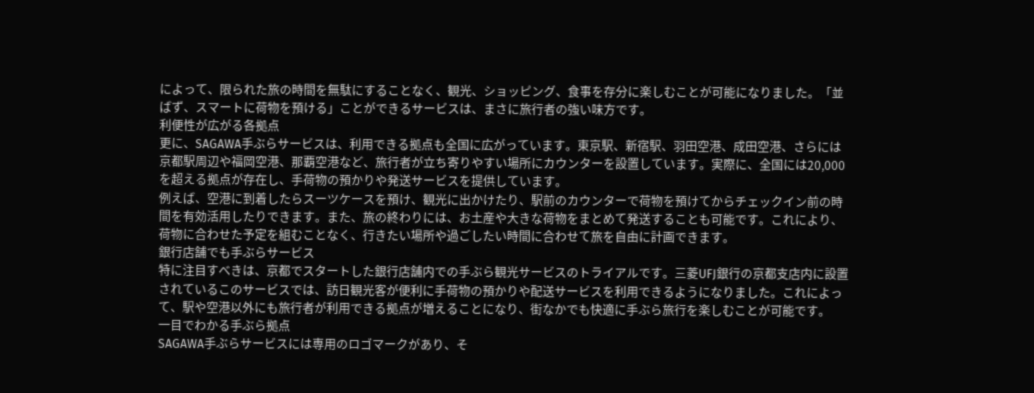によって、限られた旅の時間を無駄にすることなく、観光、ショッピング、食事を存分に楽しむことが可能になりました。「並ばず、スマートに荷物を預ける」ことができるサービスは、まさに旅行者の強い味方です。
利便性が広がる各拠点
更に、SAGAWA手ぶらサービスは、利用できる拠点も全国に広がっています。東京駅、新宿駅、羽田空港、成田空港、さらには京都駅周辺や福岡空港、那覇空港など、旅行者が立ち寄りやすい場所にカウンターを設置しています。実際に、全国には20,000を超える拠点が存在し、手荷物の預かりや発送サービスを提供しています。
例えば、空港に到着したらスーツケースを預け、観光に出かけたり、駅前のカウンターで荷物を預けてからチェックイン前の時間を有効活用したりできます。また、旅の終わりには、お土産や大きな荷物をまとめて発送することも可能です。これにより、荷物に合わせた予定を組むことなく、行きたい場所や過ごしたい時間に合わせて旅を自由に計画できます。
銀行店舗でも手ぶらサービス
特に注目すべきは、京都でスタートした銀行店舗内での手ぶら観光サービスのトライアルです。三菱UFJ銀行の京都支店内に設置されているこのサービスでは、訪日観光客が便利に手荷物の預かりや配送サービスを利用できるようになりました。これによって、駅や空港以外にも旅行者が利用できる拠点が増えることになり、街なかでも快適に手ぶら旅行を楽しむことが可能です。
一目でわかる手ぶら拠点
SAGAWA手ぶらサービスには専用のロゴマークがあり、そ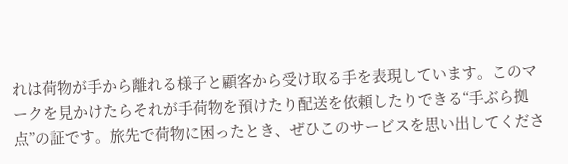れは荷物が手から離れる様子と顧客から受け取る手を表現しています。このマークを見かけたらそれが手荷物を預けたり配送を依頼したりできる“手ぶら拠点”の証です。旅先で荷物に困ったとき、ぜひこのサービスを思い出してくださ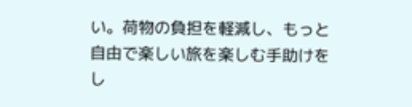い。荷物の負担を軽減し、もっと自由で楽しい旅を楽しむ手助けをし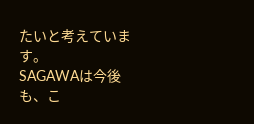たいと考えています。
SAGAWAは今後も、こ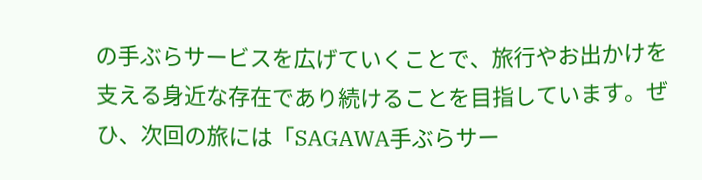の手ぶらサービスを広げていくことで、旅行やお出かけを支える身近な存在であり続けることを目指しています。ぜひ、次回の旅には「SAGAWA手ぶらサー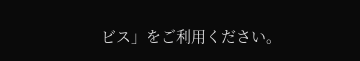ビス」をご利用ください。